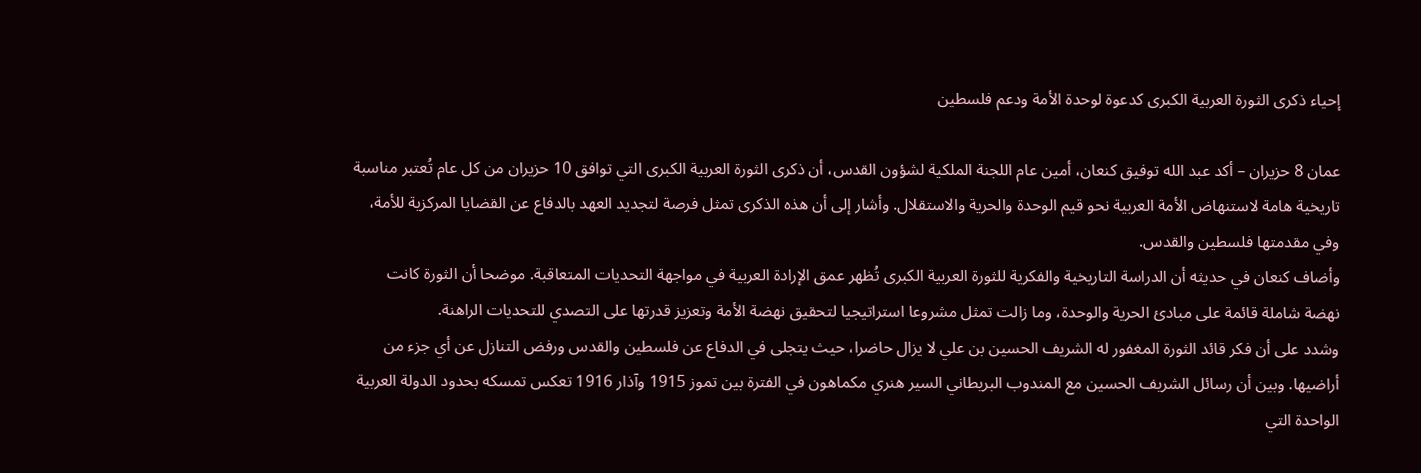إحياء ذكرى الثورة العربية الكبرى كدعوة لوحدة الأمة ودعم فلسطين

عمان 8 حزيران – أكد عبد الله توفيق كنعان، أمين عام اللجنة الملكية لشؤون القدس، أن ذكرى الثورة العربية الكبرى التي توافق 10 حزيران من كل عام تُعتبر مناسبة تاريخية هامة لاستنهاض الأمة العربية نحو قيم الوحدة والحرية والاستقلال. وأشار إلى أن هذه الذكرى تمثل فرصة لتجديد العهد بالدفاع عن القضايا المركزية للأمة، وفي مقدمتها فلسطين والقدس.
وأضاف كنعان في حديثه أن الدراسة التاريخية والفكرية للثورة العربية الكبرى تُظهر عمق الإرادة العربية في مواجهة التحديات المتعاقبة. موضحا أن الثورة كانت نهضة شاملة قائمة على مبادئ الحرية والوحدة، وما زالت تمثل مشروعا استراتيجيا لتحقيق نهضة الأمة وتعزيز قدرتها على التصدي للتحديات الراهنة.
وشدد على أن فكر قائد الثورة المغفور له الشريف الحسين بن علي لا يزال حاضرا، حيث يتجلى في الدفاع عن فلسطين والقدس ورفض التنازل عن أي جزء من أراضيها. وبين أن رسائل الشريف الحسين مع المندوب البريطاني السير هنري مكماهون في الفترة بين تموز 1915 وآذار 1916 تعكس تمسكه بحدود الدولة العربية الواحدة التي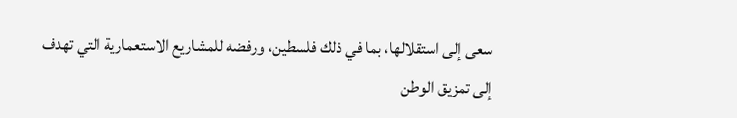سعى إلى استقلالها، بما في ذلك فلسطين، ورفضه للمشاريع الاستعمارية التي تهدف إلى تمزيق الوطن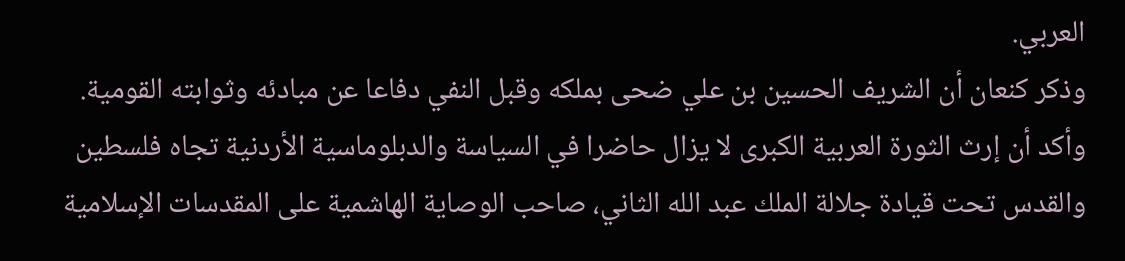العربي.
وذكر كنعان أن الشريف الحسين بن علي ضحى بملكه وقبل النفي دفاعا عن مبادئه وثوابته القومية. وأكد أن إرث الثورة العربية الكبرى لا يزال حاضرا في السياسة والدبلوماسية الأردنية تجاه فلسطين والقدس تحت قيادة جلالة الملك عبد الله الثاني، صاحب الوصاية الهاشمية على المقدسات الإسلامية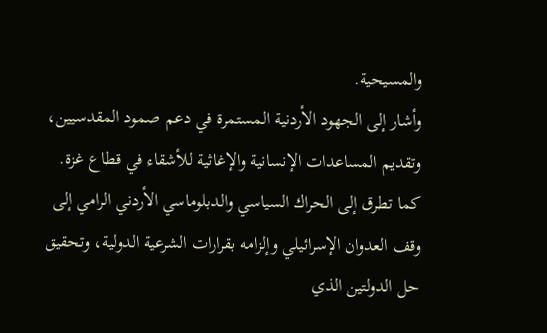والمسيحية.
وأشار إلى الجهود الأردنية المستمرة في دعم صمود المقدسيين، وتقديم المساعدات الإنسانية والإغاثية للأشقاء في قطاع غزة. كما تطرق إلى الحراك السياسي والدبلوماسي الأردني الرامي إلى وقف العدوان الإسرائيلي وإلزامه بقرارات الشرعية الدولية، وتحقيق حل الدولتين الذي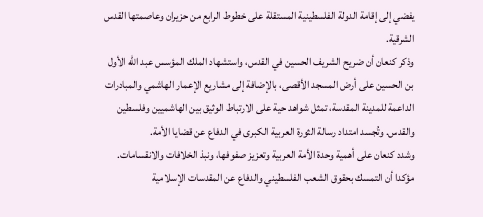يفضي إلى إقامة الدولة الفلسطينية المستقلة على خطوط الرابع من حزيران وعاصمتها القدس الشرقية.
وذكر كنعان أن ضريح الشريف الحسين في القدس، واستشهاد الملك المؤسس عبد الله الأول بن الحسين على أرض المسجد الأقصى، بالإضافة إلى مشاريع الإعمار الهاشمي والمبادرات الداعمة للمدينة المقدسة، تمثل شواهد حية على الارتباط الوثيق بين الهاشميين وفلسطين والقدس. وتُجسد امتداد رسالة الثورة العربية الكبرى في الدفاع عن قضايا الأمة.
وشدد كنعان على أهمية وحدة الأمة العربية وتعزيز صفوفها، ونبذ الخلافات والانقسامات. مؤكدا أن التمسك بحقوق الشعب الفلسطيني والدفاع عن المقدسات الإسلامية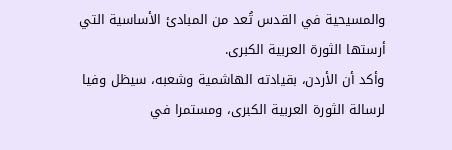والمسيحية في القدس تُعد من المبادئ الأساسية التي أرستها الثورة العربية الكبرى.
وأكد أن الأردن، بقيادته الهاشمية وشعبه، سيظل وفيا لرسالة الثورة العربية الكبرى، ومستمرا في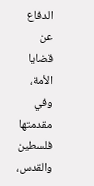الدفاع عن قضايا الأمة، وفي مقدمتها فلسطين والقدس،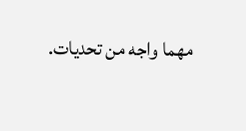مهما واجه من تحديات.